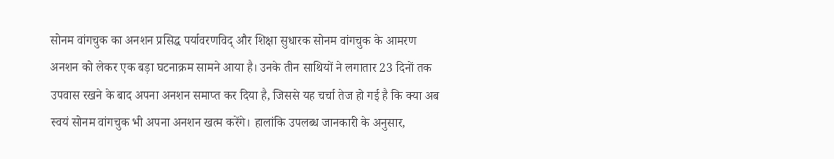सोनम वांगचुक का अनशन प्रसिद्ध पर्यावरणविद् और शिक्षा सुधारक सोनम वांगचुक के आमरण अनशन को लेकर एक बड़ा घटनाक्रम सामने आया है। उनके तीन साथियों ने लगातार 23 दिनों तक उपवास रखने के बाद अपना अनशन समाप्त कर दिया है, जिससे यह चर्चा तेज हो गई है कि क्या अब स्वयं सोनम वांगचुक भी अपना अनशन खत्म करेंगे। हालांकि उपलब्ध जानकारी के अनुसार,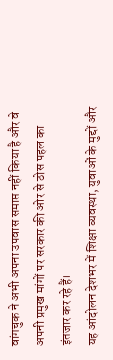वांगचुक ने अभी अपना उपवास समाप्त नहीं किया है और वे अपनी प्रमुख मांगों पर सरकार की ओर से ठोस पहल का इंतजार कर रहे हैं।
यह आंदोलन देशभर में शिक्षा व्यवस्था, युवाओं के मुद्दों और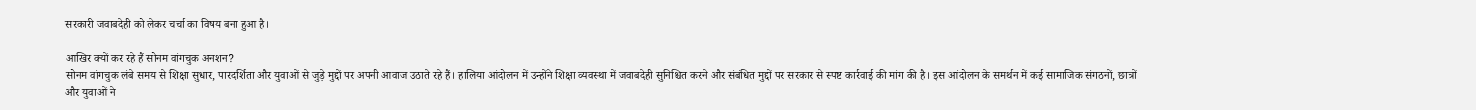सरकारी जवाबदेही को लेकर चर्चा का विषय बना हुआ है।

आखिर क्यों कर रहे हैं सोनम वांगचुक अनशन?
सोनम वांगचुक लंबे समय से शिक्षा सुधार, पारदर्शिता और युवाओं से जुड़े मुद्दों पर अपनी आवाज उठाते रहे हैं। हालिया आंदोलन में उन्होंने शिक्षा व्यवस्था में जवाबदेही सुनिश्चित करने और संबंधित मुद्दों पर सरकार से स्पष्ट कार्रवाई की मांग की है। इस आंदोलन के समर्थन में कई सामाजिक संगठनों, छात्रों और युवाओं ने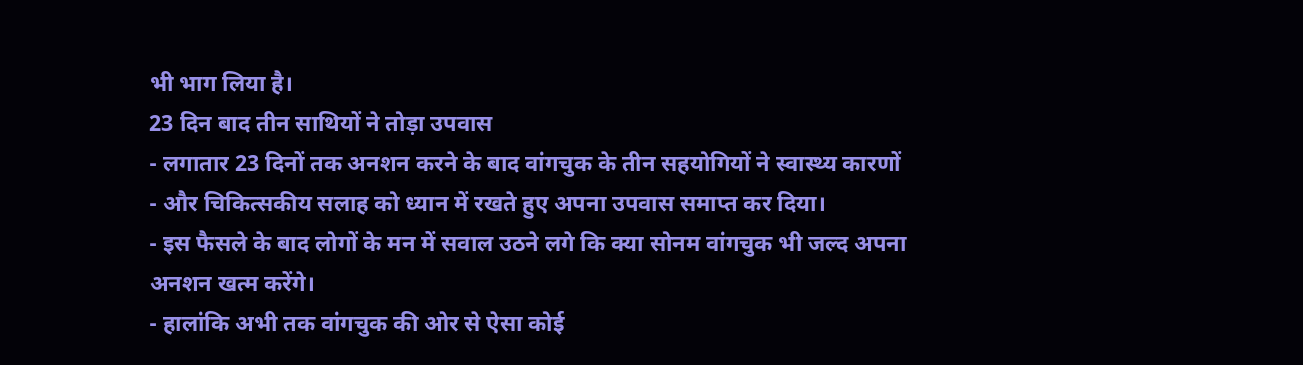भी भाग लिया है।
23 दिन बाद तीन साथियों ने तोड़ा उपवास
- लगातार 23 दिनों तक अनशन करने के बाद वांगचुक के तीन सहयोगियों ने स्वास्थ्य कारणों
- और चिकित्सकीय सलाह को ध्यान में रखते हुए अपना उपवास समाप्त कर दिया।
- इस फैसले के बाद लोगों के मन में सवाल उठने लगे कि क्या सोनम वांगचुक भी जल्द अपना अनशन खत्म करेंगे।
- हालांकि अभी तक वांगचुक की ओर से ऐसा कोई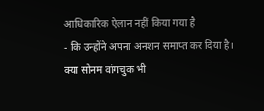आधिकारिक ऐलान नहीं किया गया है
- कि उन्होंने अपना अनशन समाप्त कर दिया है।
क्या सोनम वांगचुक भी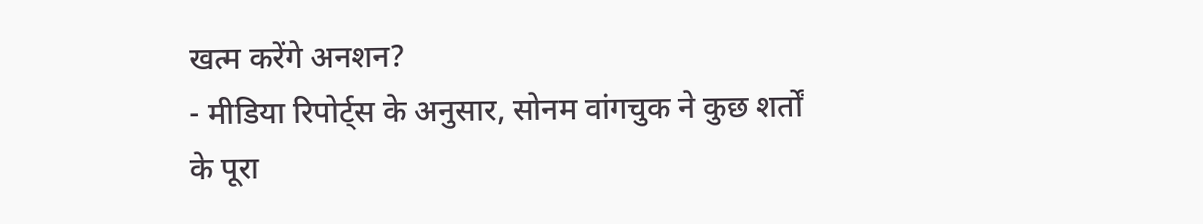खत्म करेंगे अनशन?
- मीडिया रिपोर्ट्स के अनुसार, सोनम वांगचुक ने कुछ शर्तों के पूरा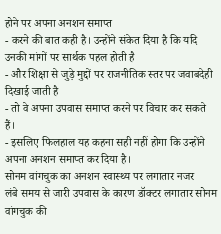होने पर अपना अनशन समाप्त
- करने की बात कही है। उन्होंने संकेत दिया है कि यदि उनकी मांगों पर सार्थक पहल होती है
- और शिक्षा से जुड़े मुद्दों पर राजनीतिक स्तर पर जवाबदेही दिखाई जाती है
- तो वे अपना उपवास समाप्त करने पर विचार कर सकते हैं।
- इसलिए फिलहाल यह कहना सही नहीं होगा कि उन्होंने अपना अनशन समाप्त कर दिया है।
सोनम वांगचुक का अनशन स्वास्थ्य पर लगातार नजर
लंबे समय से जारी उपवास के कारण डॉक्टर लगातार सोनम वांगचुक की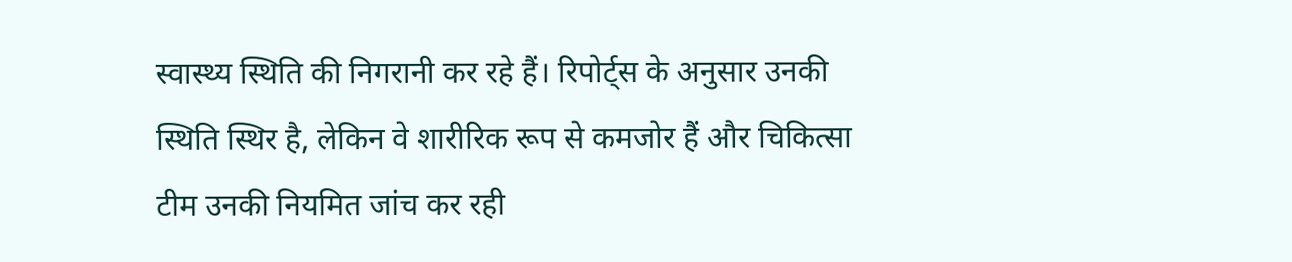स्वास्थ्य स्थिति की निगरानी कर रहे हैं। रिपोर्ट्स के अनुसार उनकी स्थिति स्थिर है, लेकिन वे शारीरिक रूप से कमजोर हैं और चिकित्सा टीम उनकी नियमित जांच कर रही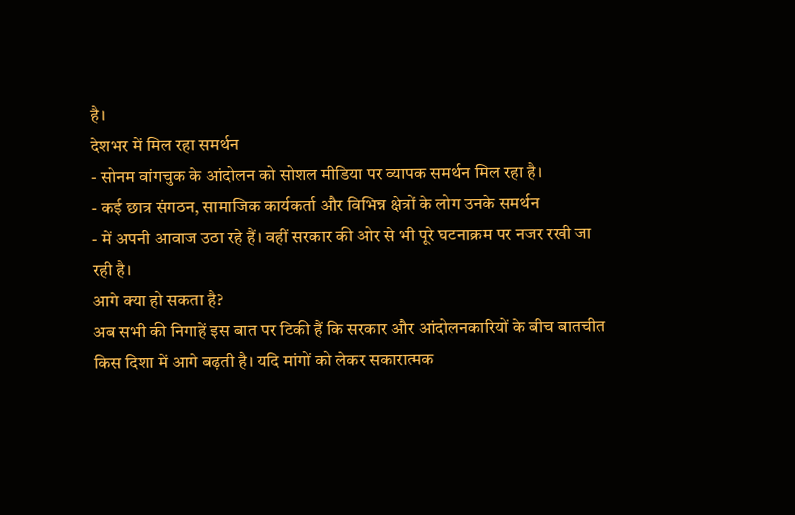है।
देशभर में मिल रहा समर्थन
- सोनम वांगचुक के आंदोलन को सोशल मीडिया पर व्यापक समर्थन मिल रहा है।
- कई छात्र संगठन, सामाजिक कार्यकर्ता और विभिन्न क्षेत्रों के लोग उनके समर्थन
- में अपनी आवाज उठा रहे हैं। वहीं सरकार की ओर से भी पूरे घटनाक्रम पर नजर रखी जा रही है।
आगे क्या हो सकता है?
अब सभी की निगाहें इस बात पर टिकी हैं कि सरकार और आंदोलनकारियों के बीच बातचीत किस दिशा में आगे बढ़ती है। यदि मांगों को लेकर सकारात्मक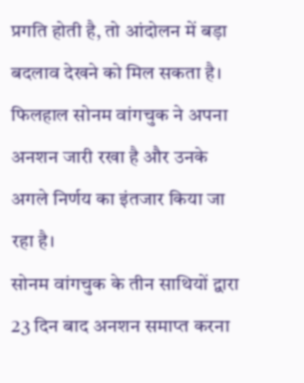प्रगति होती है, तो आंदोलन में बड़ा बदलाव देखने को मिल सकता है। फिलहाल सोनम वांगचुक ने अपना अनशन जारी रखा है और उनके अगले निर्णय का इंतजार किया जा रहा है।
सोनम वांगचुक के तीन साथियों द्वारा 23 दिन बाद अनशन समाप्त करना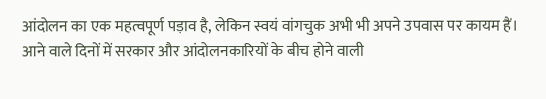आंदोलन का एक महत्वपूर्ण पड़ाव है, लेकिन स्वयं वांगचुक अभी भी अपने उपवास पर कायम हैं। आने वाले दिनों में सरकार और आंदोलनकारियों के बीच होने वाली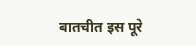बातचीत इस पूरे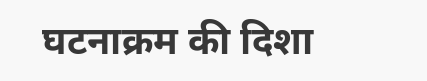घटनाक्रम की दिशा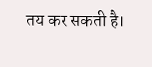तय कर सकती है।